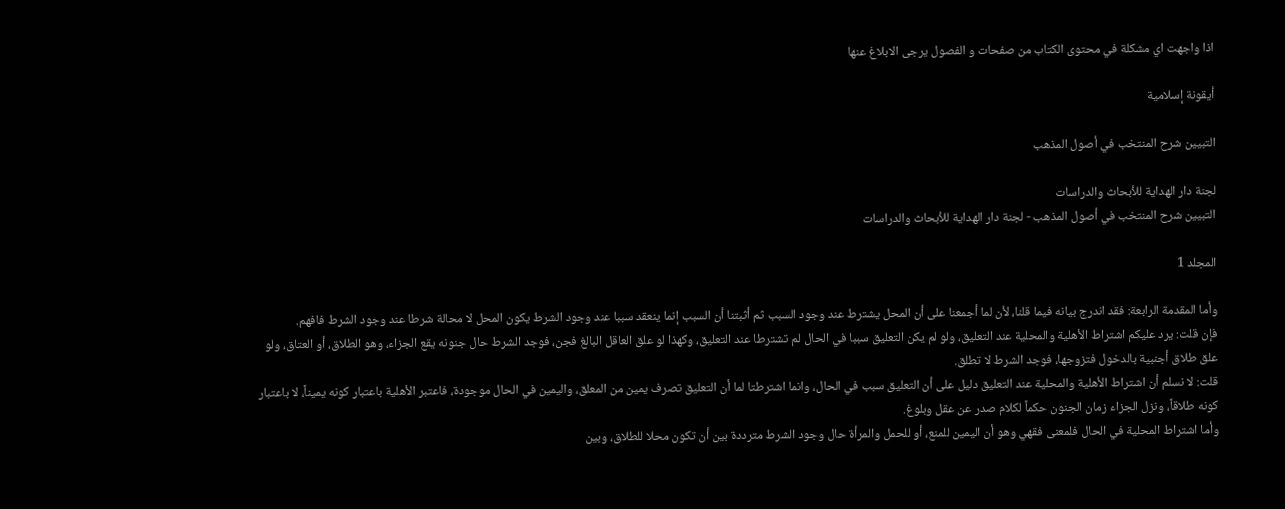اذا واجهت اي مشكلة في محتوى الكتاب من صفحات و الفصول يرجى الابلاغ عنها

أيقونة إسلامية

التبيين شرح المنتخب في أصول المذهب

لجنة دار الهداية للأبحاث والدراسات
التبيين شرح المنتخب في أصول المذهب - لجنة دار الهداية للأبحاث والدراسات

المجلد 1

وأما المقدمة الرابعة: فقد اندرج بيانه فيما قلنا، لأن لما أجمعنا على أن المحل يشترط عند وجود السبب ثم أثبتنا أن السبب إنما ينعقد سببا عند وجود الشرط يكون المحل لا محالة شرطا عند وجود الشرط فافهم.
فإن قلت: يرد عليكم اشتراط الأهلية والمحلية عند التعليق، ولو لم يكن التعليق سببا في الحال لم تشترطا عند التعليق، وكهذا لو علق العاقل البالغ فجن، فوجد الشرط حال جنونه يقع الجزاء، وهو الطلاق، أو العتاق، ولو علق طلاق أجنبية بالدخول فتزوجها، فوجد الشرط لا تطلق.
قلت: لا نسلم أن اشتراط الأهلية والمحلية عند التعليق دليل على أن التعليق سبب في الحال، وانما اشترطتا لما أن التعليق تصرف يمين من المعلق، واليمين في الحال موجودة، فاعتبر الأهلية باعتبار كونه يميناً، لا باعتبار كونه طلاقاً، ونزل الجزاء زمان الجنون حكماً لكلام صدر عن عقل وبلوغ.
وأما اشتراط المحلية في الحال فلمعنى فقهي وهو أن اليمين للمنع، أو للحمل والمرأة حال وجود الشرط مترددة بين أن تكون محلا للطلاق، وبين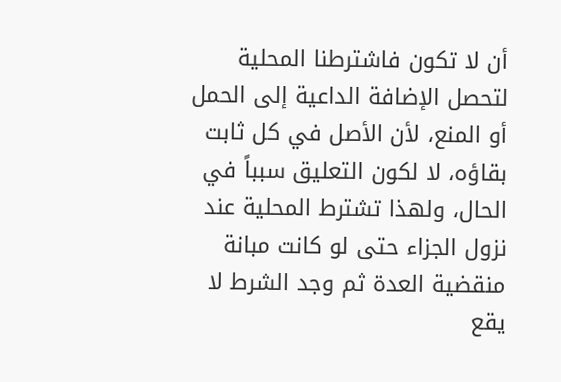أن لا تكون فاشترطنا المحلية لتحصل الإضافة الداعية إلى الحمل أو المنع، لأن الأصل في كل ثابت بقاؤه، لا لكون التعليق سبباً في الحال، ولهذا تشترط المحلية عند نزول الجزاء حتى لو كانت مبانة منقضية العدة ثم وجد الشرط لا يقع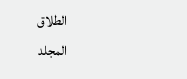الطلاق
المجلد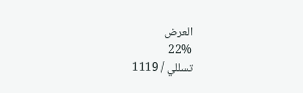العرض
22%
تسللي / 1119